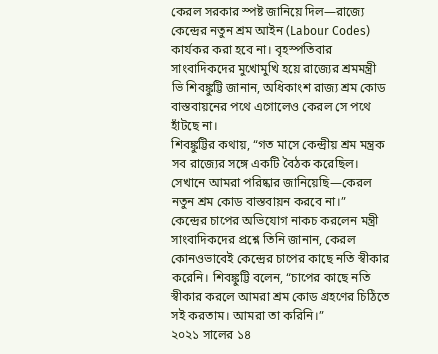কেরল সরকার স্পষ্ট জানিয়ে দিল—রাজ্যে কেন্দ্রের নতুন শ্রম আইন (Labour Codes) কার্যকর করা হবে না। বৃহস্পতিবার সাংবাদিকদের মুখোমুখি হয়ে রাজ্যের শ্রমমন্ত্রী ভি শিবঙ্কুট্টি জানান, অধিকাংশ রাজ্য শ্রম কোড বাস্তবায়নের পথে এগোলেও কেরল সে পথে হাঁটছে না।
শিবঙ্কুট্টির কথায়, “গত মাসে কেন্দ্রীয় শ্রম মন্ত্রক সব রাজ্যের সঙ্গে একটি বৈঠক করেছিল। সেখানে আমরা পরিষ্কার জানিয়েছি—কেরল নতুন শ্রম কোড বাস্তবায়ন করবে না।”
কেন্দ্রের চাপের অভিযোগ নাকচ করলেন মন্ত্রী
সাংবাদিকদের প্রশ্নে তিনি জানান, কেরল কোনওভাবেই কেন্দ্রের চাপের কাছে নতি স্বীকার করেনি। শিবঙ্কুট্টি বলেন, “চাপের কাছে নতি স্বীকার করলে আমরা শ্রম কোড গ্রহণের চিঠিতে সই করতাম। আমরা তা করিনি।”
২০২১ সালের ১৪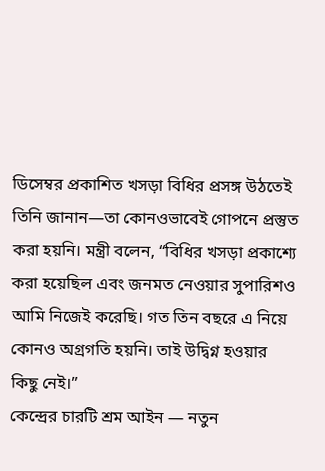ডিসেম্বর প্রকাশিত খসড়া বিধির প্রসঙ্গ উঠতেই তিনি জানান—তা কোনওভাবেই গোপনে প্রস্তুত করা হয়নি। মন্ত্রী বলেন, “বিধির খসড়া প্রকাশ্যে করা হয়েছিল এবং জনমত নেওয়ার সুপারিশও আমি নিজেই করেছি। গত তিন বছরে এ নিয়ে কোনও অগ্রগতি হয়নি। তাই উদ্বিগ্ন হওয়ার কিছু নেই।”
কেন্দ্রের চারটি শ্রম আইন — নতুন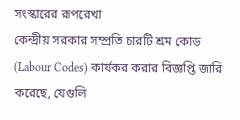সংস্কারের রূপরেখা
কেন্দ্রীয় সরকার সম্প্রতি চারটি শ্রম কোড (Labour Codes) কার্যকর করার বিজ্ঞপ্তি জারি করেছে, যেগুলি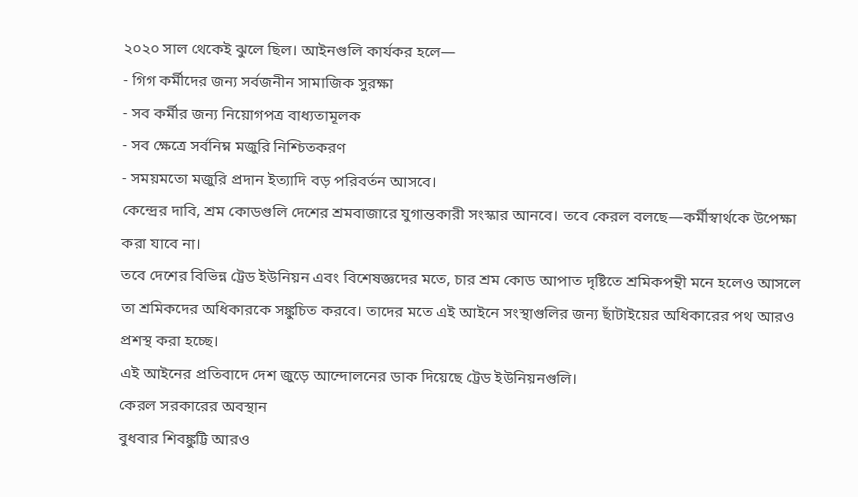২০২০ সাল থেকেই ঝুলে ছিল। আইনগুলি কার্যকর হলে—
- গিগ কর্মীদের জন্য সর্বজনীন সামাজিক সুরক্ষা
- সব কর্মীর জন্য নিয়োগপত্র বাধ্যতামূলক
- সব ক্ষেত্রে সর্বনিম্ন মজুরি নিশ্চিতকরণ
- সময়মতো মজুরি প্রদান ইত্যাদি বড় পরিবর্তন আসবে।
কেন্দ্রের দাবি, শ্রম কোডগুলি দেশের শ্রমবাজারে যুগান্তকারী সংস্কার আনবে। তবে কেরল বলছে—কর্মীস্বার্থকে উপেক্ষা করা যাবে না।
তবে দেশের বিভিন্ন ট্রেড ইউনিয়ন এবং বিশেষজ্ঞদের মতে, চার শ্রম কোড আপাত দৃষ্টিতে শ্রমিকপন্থী মনে হলেও আসলে তা শ্রমিকদের অধিকারকে সঙ্কুচিত করবে। তাদের মতে এই আইনে সংস্থাগুলির জন্য ছাঁটাইয়ের অধিকারের পথ আরও প্রশস্থ করা হচ্ছে।
এই আইনের প্রতিবাদে দেশ জুড়ে আন্দোলনের ডাক দিয়েছে ট্রেড ইউনিয়নগুলি।
কেরল সরকারের অবস্থান
বুধবার শিবঙ্কুট্টি আরও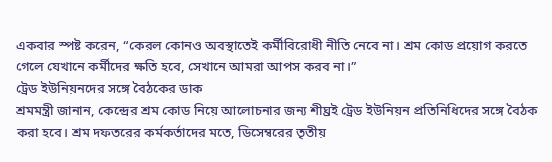একবার স্পষ্ট করেন, “কেরল কোনও অবস্থাতেই কর্মীবিরোধী নীতি নেবে না। শ্রম কোড প্রয়োগ করতে গেলে যেখানে কর্মীদের ক্ষতি হবে, সেখানে আমরা আপস করব না।”
ট্রেড ইউনিয়নদের সঙ্গে বৈঠকের ডাক
শ্রমমন্ত্রী জানান, কেন্দ্রের শ্রম কোড নিয়ে আলোচনার জন্য শীঘ্রই ট্রেড ইউনিয়ন প্রতিনিধিদের সঙ্গে বৈঠক করা হবে। শ্রম দফতরের কর্মকর্তাদের মতে, ডিসেম্বরের তৃতীয়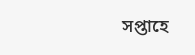সপ্তাহে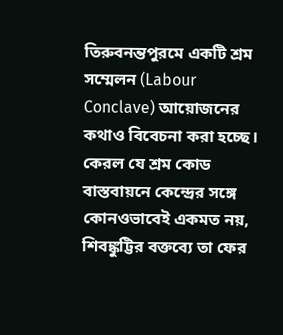তিরুবনন্তপুরমে একটি শ্রম সম্মেলন (Labour Conclave) আয়োজনের কথাও বিবেচনা করা হচ্ছে।
কেরল যে শ্রম কোড বাস্তবায়নে কেন্দ্রের সঙ্গে কোনওভাবেই একমত নয়, শিবঙ্কুট্টির বক্তব্যে তা ফের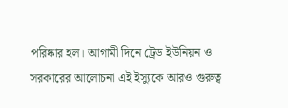পরিষ্কার হল। আগামী দিনে ট্রেড ইউনিয়ন ও সরকারের আলোচনা এই ইস্যুকে আরও গুরুত্ব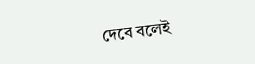দেবে বলেই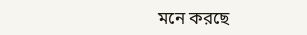মনে করছে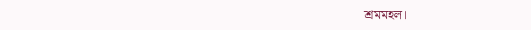শ্রমমহল।